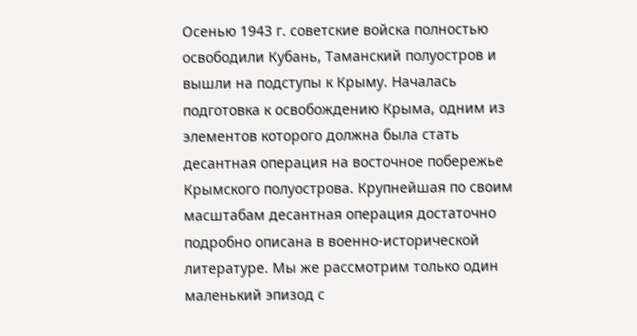Осенью 1943 г. советские войска полностью освободили Кубань, Таманский полуостров и вышли на подступы к Крыму. Началась подготовка к освобождению Крыма, одним из элементов которого должна была стать десантная операция на восточное побережье Крымского полуострова. Крупнейшая по своим масштабам десантная операция достаточно подробно описана в военно-исторической литературе. Мы же рассмотрим только один маленький эпизод с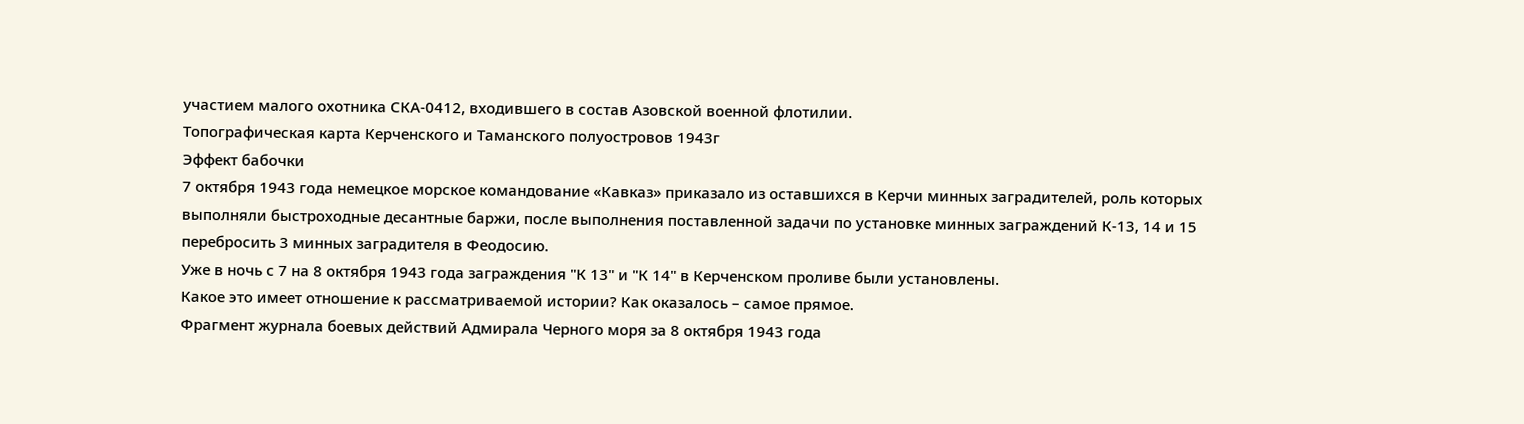участием малого охотника СКА-0412, входившего в состав Азовской военной флотилии.
Топографическая карта Керченского и Таманского полуостровов 1943г
Эффект бабочки
7 октября 1943 года немецкое морское командование «Кавказ» приказало из оставшихся в Керчи минных заградителей, роль которых выполняли быстроходные десантные баржи, после выполнения поставленной задачи по установке минных заграждений К-13, 14 и 15 перебросить 3 минных заградителя в Феодосию.
Уже в ночь с 7 на 8 октября 1943 года заграждения "К 13" и "К 14" в Керченском проливе были установлены.
Какое это имеет отношение к рассматриваемой истории? Как оказалось – самое прямое.
Фрагмент журнала боевых действий Адмирала Черного моря за 8 октября 1943 года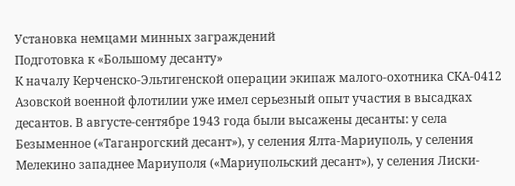Установка немцами минных заграждений
Подготовка к «Большому десанту»
К началу Керченско-Эльтигенской операции экипаж малого-охотника СКА-0412 Азовской военной флотилии уже имел серьезный опыт участия в высадках десантов. В августе-сентябре 1943 года были высажены десанты: у села Безыменное («Таганрогский десант»), у селения Ялта-Мариуполь, у селения Мелекино западнее Мариуполя («Мариупольский десант»), у селения Лиски-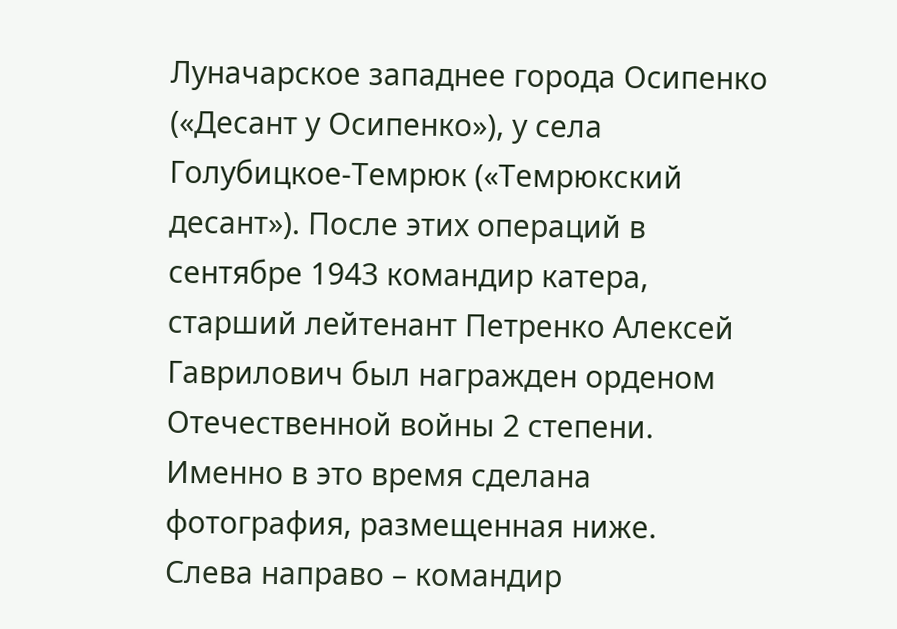Луначарское западнее города Осипенко («Десант у Осипенко»), у села Голубицкое-Темрюк («Темрюкский десант»). После этих операций в сентябре 1943 командир катера, старший лейтенант Петренко Алексей Гаврилович был награжден орденом Отечественной войны 2 степени. Именно в это время сделана фотография, размещенная ниже.
Слева направо – командир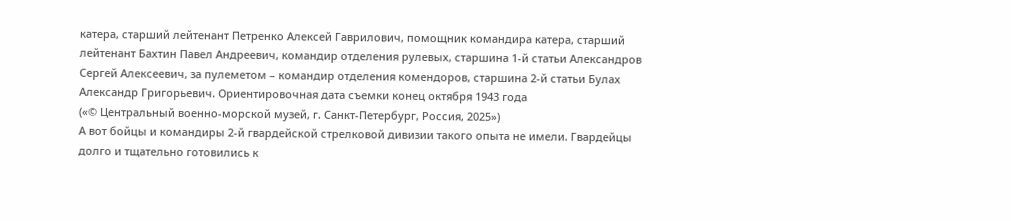катера, старший лейтенант Петренко Алексей Гаврилович, помощник командира катера, старший лейтенант Бахтин Павел Андреевич, командир отделения рулевых, старшина 1-й статьи Александров Сергей Алексеевич, за пулеметом – командир отделения комендоров, старшина 2-й статьи Булах Александр Григорьевич. Ориентировочная дата съемки конец октября 1943 года
(«© Центральный военно-морской музей, г. Санкт-Петербург, Россия, 2025»)
А вот бойцы и командиры 2-й гвардейской стрелковой дивизии такого опыта не имели. Гвардейцы долго и тщательно готовились к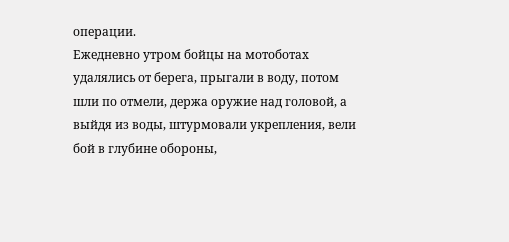операции.
Ежедневно утром бойцы на мотоботах удалялись от берега, прыгали в воду, потом шли по отмели, держа оружие над головой, а выйдя из воды, штурмовали укрепления, вели бой в глубине обороны,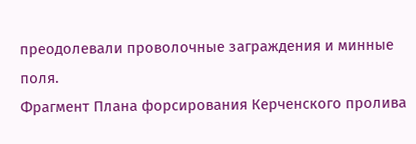преодолевали проволочные заграждения и минные поля.
Фрагмент Плана форсирования Керченского пролива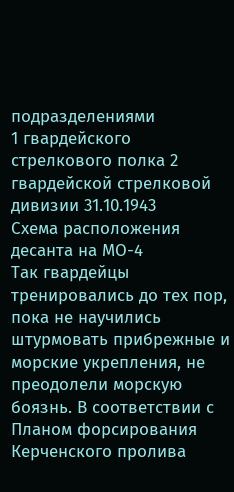подразделениями
1 гвардейского стрелкового полка 2 гвардейской стрелковой дивизии 31.10.1943
Схема расположения десанта на МО-4
Так гвардейцы тренировались до тех пор, пока не научились штурмовать прибрежные и морские укрепления, не преодолели морскую боязнь. В соответствии с Планом форсирования Керченского пролива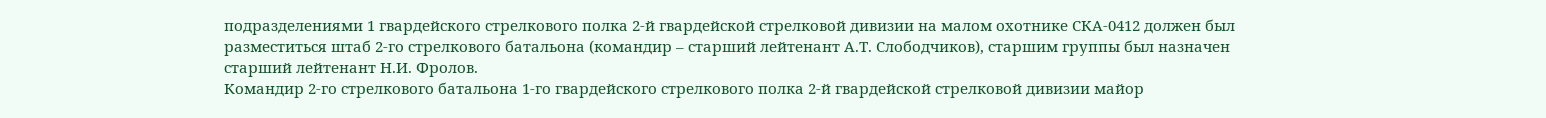подразделениями 1 гвардейского стрелкового полка 2-й гвардейской стрелковой дивизии на малом охотнике СКА-0412 должен был разместиться штаб 2-го стрелкового батальона (командир – старший лейтенант А.Т. Слободчиков), старшим группы был назначен старший лейтенант Н.И. Фролов.
Командир 2-го стрелкового батальона 1-го гвардейского стрелкового полка 2-й гвардейской стрелковой дивизии майор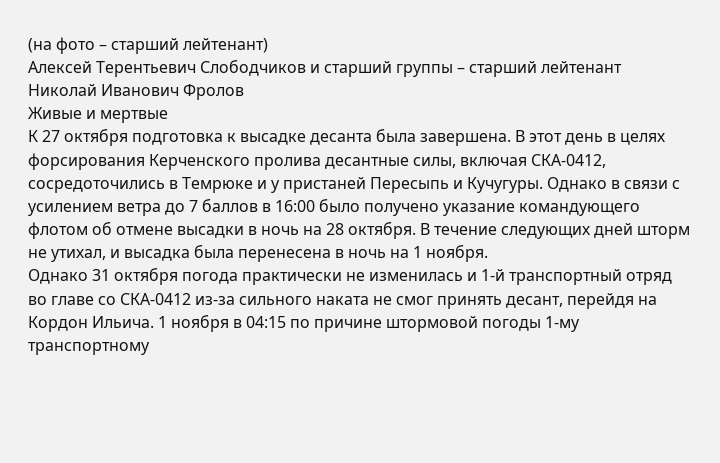(на фото – старший лейтенант)
Алексей Терентьевич Слободчиков и старший группы – старший лейтенант
Николай Иванович Фролов
Живые и мертвые
К 27 октября подготовка к высадке десанта была завершена. В этот день в целях форсирования Керченского пролива десантные силы, включая СКА-0412, сосредоточились в Темрюке и у пристаней Пересыпь и Кучугуры. Однако в связи с усилением ветра до 7 баллов в 16:00 было получено указание командующего флотом об отмене высадки в ночь на 28 октября. В течение следующих дней шторм не утихал, и высадка была перенесена в ночь на 1 ноября.
Однако 31 октября погода практически не изменилась и 1-й транспортный отряд во главе со СКА-0412 из-за сильного наката не смог принять десант, перейдя на Кордон Ильича. 1 ноября в 04:15 по причине штормовой погоды 1-му транспортному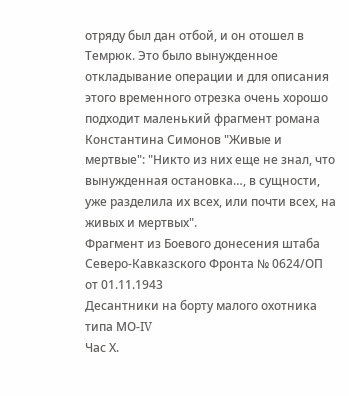отряду был дан отбой, и он отошел в Темрюк. Это было вынужденное откладывание операции и для описания этого временного отрезка очень хорошо подходит маленький фрагмент романа Константина Симонов "Живые и мертвые": "Никто из них еще не знал, что вынужденная остановка…, в сущности, уже разделила их всех, или почти всех, на живых и мертвых".
Фрагмент из Боевого донесения штаба Северо-Кавказского Фронта № 0624/ОП от 01.11.1943
Десантники на борту малого охотника типа МО-IV
Час Х.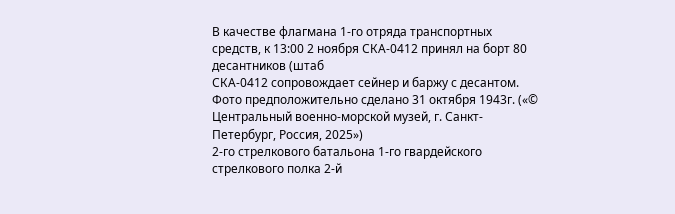В качестве флагмана 1-го отряда транспортных средств, к 13:00 2 ноября СКА-0412 принял на борт 80 десантников (штаб
СКА-0412 сопровождает сейнер и баржу с десантом. Фото предположительно сделано 31 октября 1943г. («© Центральный военно-морской музей, г. Санкт-Петербург, Россия, 2025»)
2-го стрелкового батальона 1-го гвардейского стрелкового полка 2-й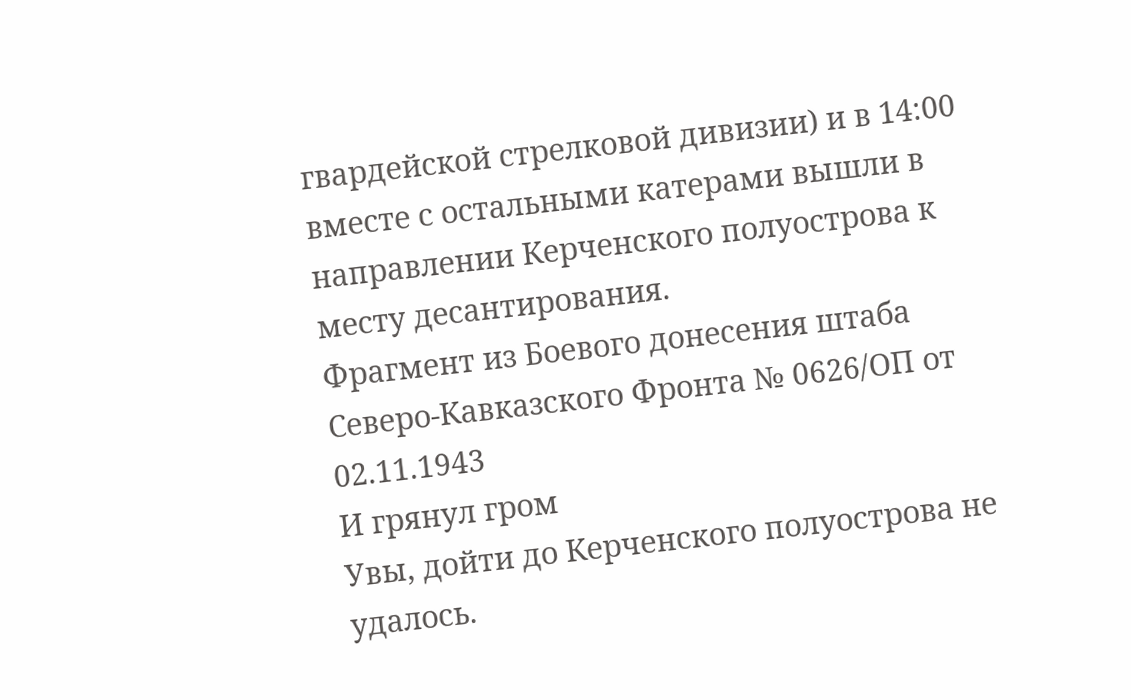гвардейской стрелковой дивизии) и в 14:00 вместе с остальными катерами вышли в направлении Керченского полуострова к месту десантирования.
Фрагмент из Боевого донесения штаба Северо-Кавказского Фронта № 0626/ОП от 02.11.1943
И грянул гром
Увы, дойти до Керченского полуострова не удалось.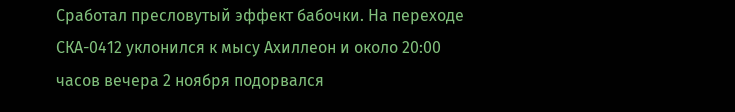Сработал пресловутый эффект бабочки. На переходе СКА-0412 уклонился к мысу Ахиллеон и около 20:00 часов вечера 2 ноября подорвался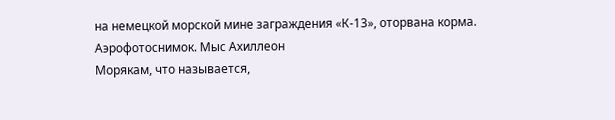на немецкой морской мине заграждения «К-13», оторвана корма.
Аэрофотоснимок. Мыс Ахиллеон
Морякам, что называется,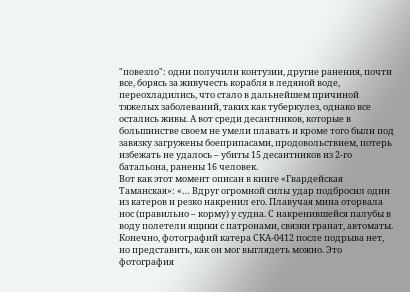"повезло": одни получили контузии, другие ранения, почти все, борясь за живучесть корабля в ледяной воде, переохладились, что стало в дальнейшем причиной тяжелых заболеваний, таких как туберкулез, однако все остались живы. А вот среди десантников, которые в большинстве своем не умели плавать и кроме того были под завязку загружены боеприпасами, продовольствием, потерь избежать не удалось – убиты 15 десантников из 2-го батальона, ранены 16 человек.
Вот как этот момент описан в книге «Гвардейская Таманская»: «… Вдруг огромной силы удар подбросил один из катеров и резко накренил его. Плавучая мина оторвала нос (правильно – корму) у судна. С накренившейся палубы в воду полетели ящики с патронами, связки гранат, автоматы.
Конечно, фотографий катера СКА-0412 после подрыва нет, но представить, как он мог выглядеть можно. Это фотография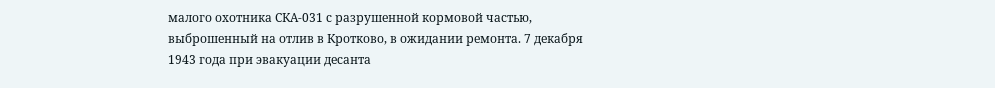малого охотника СКА-031 с разрушенной кормовой частью, выброшенный на отлив в Кротково, в ожидании ремонта. 7 декабря 1943 года при эвакуации десанта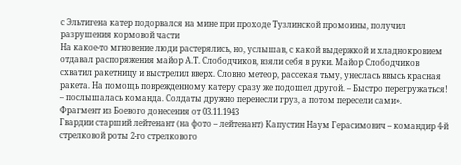с Эльтигена катер подорвался на мине при проходе Тузлинской промоины, получил разрушения кормовой части
На какое-то мгновение люди растерялись, но, услышав, с какой выдержкой и хладнокровием отдавал распоряжения майор А.Т. Слободчиков, взяли себя в руки. Майор Слободчиков схватил ракетницу и выстрелил вверх. Словно метеор, рассекая тьму, унеслась ввысь красная ракета. На помощь поврежденному катеру сразу же подошел другой. – Быстро перегружаться! – послышалась команда. Солдаты дружно перенесли груз, а потом пересели сами».
Фрагмент из Боевого донесения от 03.11.1943
Гвардии старший лейтенант (на фото – лейтенант) Капустин Наум Герасимович – командир 4-й стрелковой роты 2-го стрелкового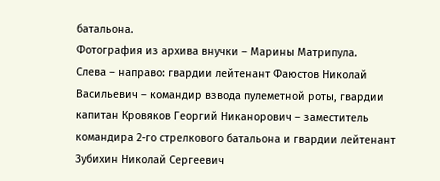батальона.
Фотография из архива внучки – Марины Матрипула.
Слева – направо: гвардии лейтенант Фаюстов Николай Васильевич – командир взвода пулеметной роты, гвардии капитан Кровяков Георгий Никанорович – заместитель командира 2-го стрелкового батальона и гвардии лейтенант Зубихин Николай Сергеевич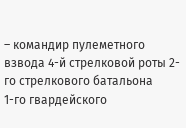– командир пулеметного взвода 4-й стрелковой роты 2-го стрелкового батальона
1-го гвардейского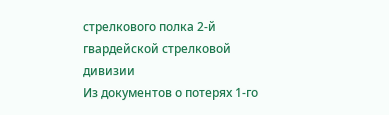стрелкового полка 2-й гвардейской стрелковой дивизии
Из документов о потерях 1-го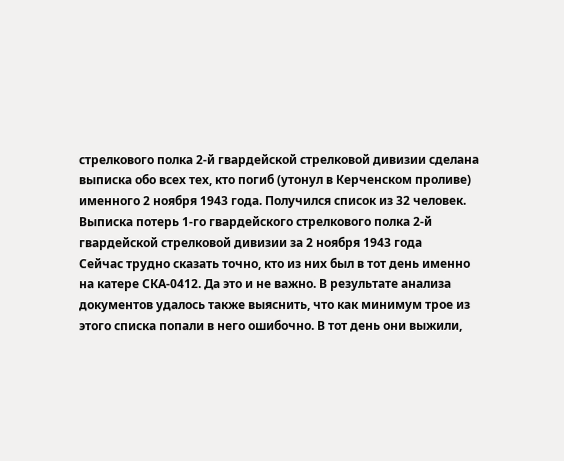стрелкового полка 2-й гвардейской стрелковой дивизии сделана выписка обо всех тех, кто погиб (утонул в Керченском проливе) именного 2 ноября 1943 года. Получился список из 32 человек.
Выписка потерь 1-го гвардейского стрелкового полка 2-й гвардейской стрелковой дивизии за 2 ноября 1943 года
Сейчас трудно сказать точно, кто из них был в тот день именно на катере СКА-0412. Да это и не важно. В результате анализа документов удалось также выяснить, что как минимум трое из этого списка попали в него ошибочно. В тот день они выжили,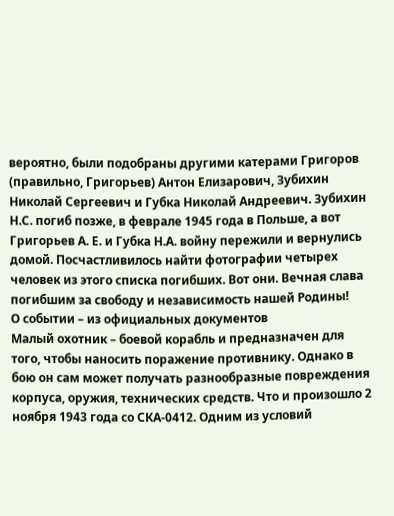вероятно, были подобраны другими катерами Григоров (правильно, Григорьев) Антон Елизарович, Зубихин Николай Сергеевич и Губка Николай Андреевич. Зубихин Н.С. погиб позже, в феврале 1945 года в Польше, а вот Григорьев А. Е. и Губка Н.А. войну пережили и вернулись домой. Посчастливилось найти фотографии четырех человек из этого списка погибших. Вот они. Вечная слава погибшим за свободу и независимость нашей Родины!
О событии – из официальных документов
Малый охотник – боевой корабль и предназначен для того, чтобы наносить поражение противнику. Однако в бою он сам может получать разнообразные повреждения корпуса, оружия, технических средств. Что и произошло 2 ноября 1943 года со СКА-0412. Одним из условий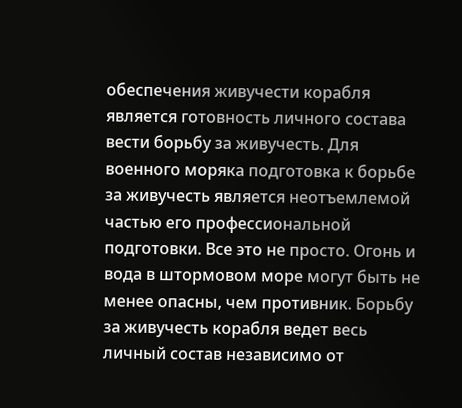обеспечения живучести корабля является готовность личного состава вести борьбу за живучесть. Для военного моряка подготовка к борьбе за живучесть является неотъемлемой частью его профессиональной подготовки. Все это не просто. Огонь и вода в штормовом море могут быть не менее опасны, чем противник. Борьбу за живучесть корабля ведет весь личный состав независимо от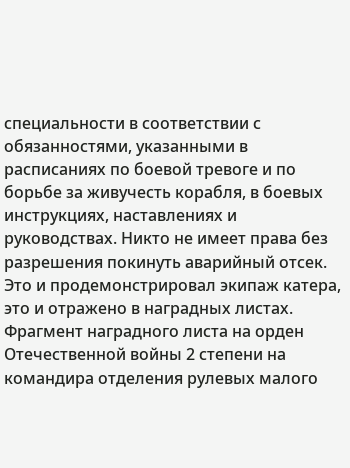специальности в соответствии с обязанностями, указанными в расписаниях по боевой тревоге и по борьбе за живучесть корабля, в боевых инструкциях, наставлениях и руководствах. Никто не имеет права без разрешения покинуть аварийный отсек. Это и продемонстрировал экипаж катера, это и отражено в наградных листах.
Фрагмент наградного листа на орден Отечественной войны 2 степени на командира отделения рулевых малого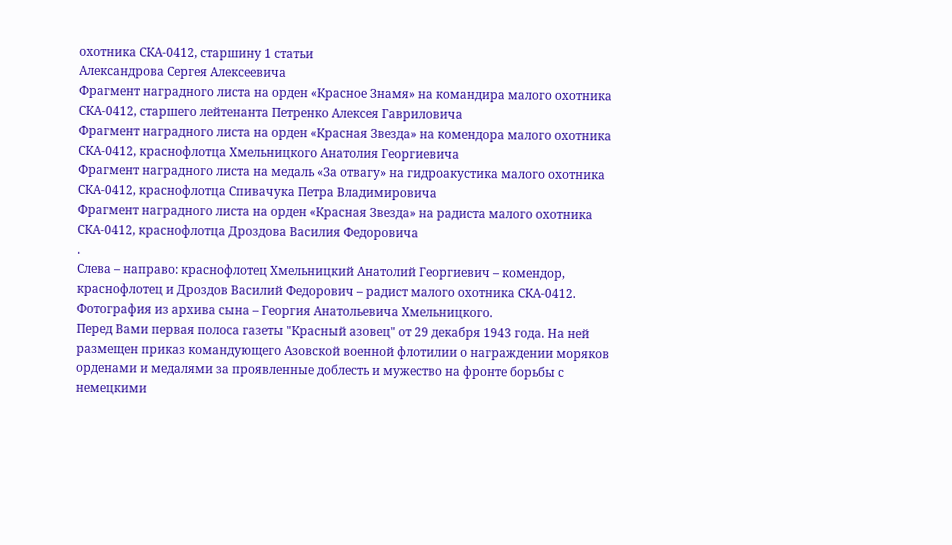охотника СКА-0412, старшину 1 статьи
Александрова Сергея Алексеевича
Фрагмент наградного листа на орден «Красное Знамя» на командира малого охотника СКА-0412, старшего лейтенанта Петренко Алексея Гавриловича
Фрагмент наградного листа на орден «Красная Звезда» на комендора малого охотника СКА-0412, краснофлотца Хмельницкого Анатолия Георгиевича
Фрагмент наградного листа на медаль «За отвагу» на гидроакустика малого охотника СКА-0412, краснофлотца Спивачука Петра Владимировича
Фрагмент наградного листа на орден «Красная Звезда» на радиста малого охотника СКА-0412, краснофлотца Дроздова Василия Федоровича
.
Слева – направо: краснофлотец Хмельницкий Анатолий Георгиевич – комендор, краснофлотец и Дроздов Василий Федорович – радист малого охотника СКА-0412. Фотография из архива сына – Георгия Анатольевича Хмельницкого.
Перед Вами первая полоса газеты "Красный азовец" от 29 декабря 1943 года. На ней размещен приказ командующего Азовской военной флотилии о награждении моряков орденами и медалями за проявленные доблесть и мужество на фронте борьбы с немецкими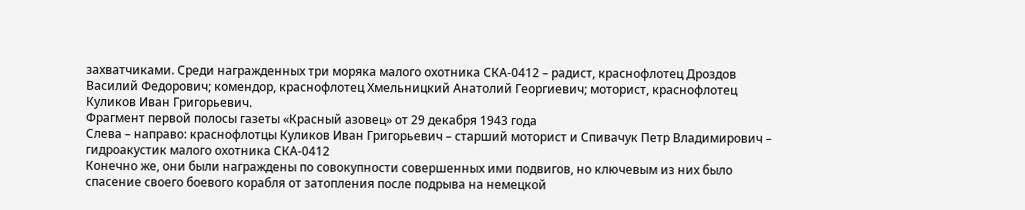захватчиками. Среди награжденных три моряка малого охотника СКА-0412 – радист, краснофлотец Дроздов Василий Федорович; комендор, краснофлотец Хмельницкий Анатолий Георгиевич; моторист, краснофлотец Куликов Иван Григорьевич.
Фрагмент первой полосы газеты «Красный азовец» от 29 декабря 1943 года
Слева – направо: краснофлотцы Куликов Иван Григорьевич – старший моторист и Спивачук Петр Владимирович – гидроакустик малого охотника СКА-0412
Конечно же, они были награждены по совокупности совершенных ими подвигов, но ключевым из них было спасение своего боевого корабля от затопления после подрыва на немецкой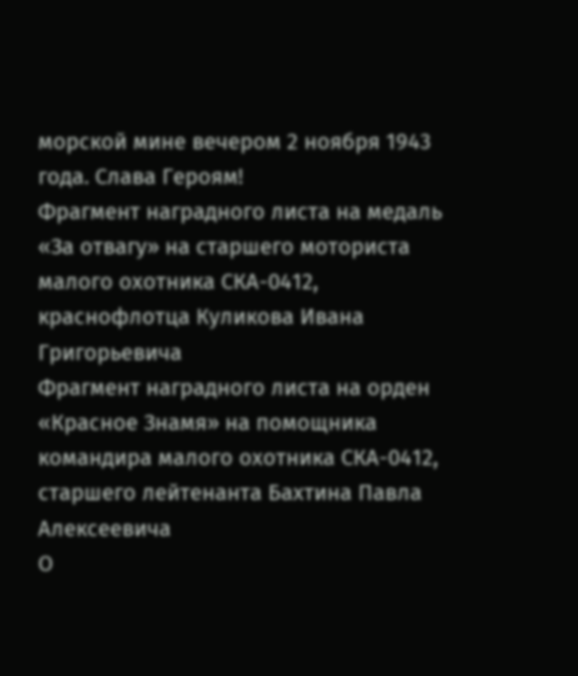морской мине вечером 2 ноября 1943 года. Слава Героям!
Фрагмент наградного листа на медаль «За отвагу» на старшего моториста малого охотника СКА-0412, краснофлотца Куликова Ивана Григорьевича
Фрагмент наградного листа на орден «Красное Знамя» на помощника командира малого охотника СКА-0412, старшего лейтенанта Бахтина Павла Алексеевича
О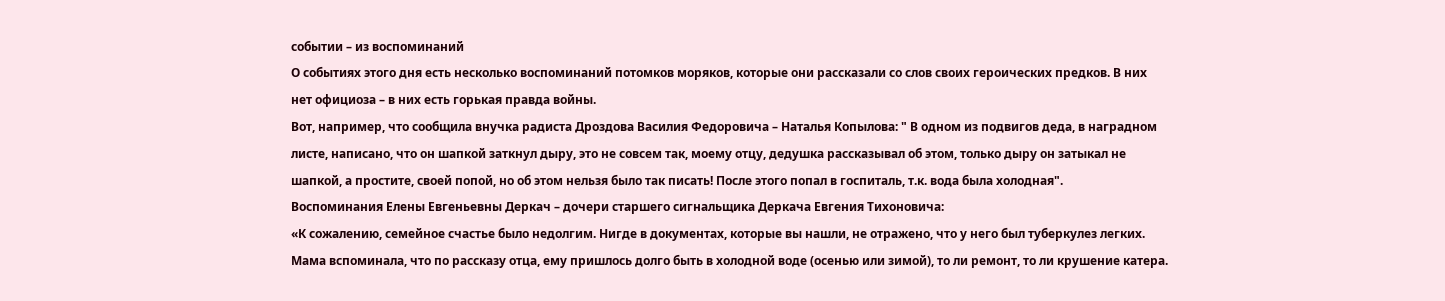событии – из воспоминаний
О событиях этого дня есть несколько воспоминаний потомков моряков, которые они рассказали со слов своих героических предков. В них нет официоза – в них есть горькая правда войны.
Вот, например, что сообщила внучка радиста Дроздова Василия Федоровича – Наталья Копылова: " В одном из подвигов деда, в наградном листе, написано, что он шапкой заткнул дыру, это не совсем так, моему отцу, дедушка рассказывал об этом, только дыру он затыкал не шапкой, а простите, своей попой, но об этом нельзя было так писать! После этого попал в госпиталь, т.к. вода была холодная".
Воспоминания Елены Евгеньевны Деркач – дочери старшего сигнальщика Деркача Евгения Тихоновича:
«К сожалению, семейное счастье было недолгим. Нигде в документах, которые вы нашли, не отражено, что у него был туберкулез легких. Мама вспоминала, что по рассказу отца, ему пришлось долго быть в холодной воде (осенью или зимой), то ли ремонт, то ли крушение катера.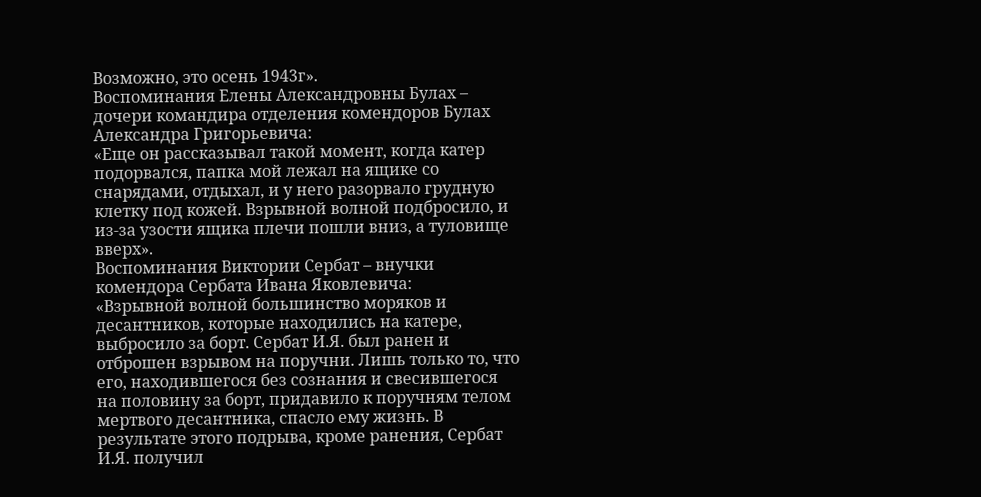Возможно, это осень 1943г».
Воспоминания Елены Александровны Булах – дочери командира отделения комендоров Булах Александра Григорьевича:
«Еще он рассказывал такой момент, когда катер подорвался, папка мой лежал на ящике со снарядами, отдыхал, и у него разорвало грудную клетку под кожей. Взрывной волной подбросило, и из-за узости ящика плечи пошли вниз, а туловище вверх».
Воспоминания Виктории Сербат – внучки комендора Сербата Ивана Яковлевича:
«Взрывной волной большинство моряков и десантников, которые находились на катере, выбросило за борт. Сербат И.Я. был ранен и отброшен взрывом на поручни. Лишь только то, что его, находившегося без сознания и свесившегося на половину за борт, придавило к поручням телом мертвого десантника, спасло ему жизнь. В результате этого подрыва, кроме ранения, Сербат И.Я. получил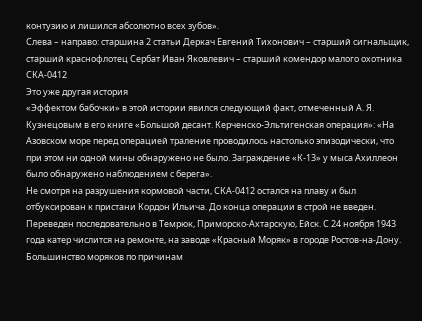контузию и лишился абсолютно всех зубов».
Слева – направо: старшина 2 статьи Деркач Евгений Тихонович – старший сигнальщик, старший краснофлотец Сербат Иван Яковлевич – старший комендор малого охотника СКА-0412
Это уже другая история
«Эффектом бабочки» в этой истории явился следующий факт, отмеченный А. Я. Кузнецовым в его книге «Большой десант. Керченско-Эльтигенская операция»: «На Азовском море перед операцией траление проводилось настолько эпизодически, что при этом ни одной мины обнаружено не было. Заграждение «К-13» у мыса Ахиллеон было обнаружено наблюдением с берега».
Не смотря на разрушения кормовой части, СКА-0412 остался на плаву и был отбуксирован к пристани Кордон Ильича. До конца операции в строй не введен. Переведен последовательно в Темрюк, Приморско-Ахтарскую, Ейск. С 24 ноября 1943 года катер числится на ремонте, на заводе «Красный Моряк» в городе Ростов-на-Дону. Большинство моряков по причинам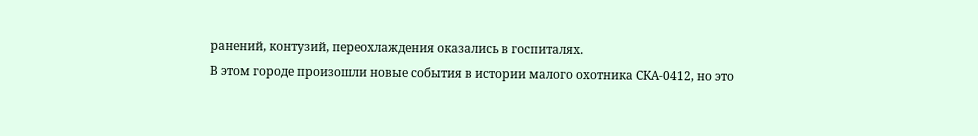ранений, контузий, переохлаждения оказались в госпиталях.
В этом городе произошли новые события в истории малого охотника СКА-0412, но это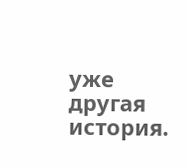уже другая история.